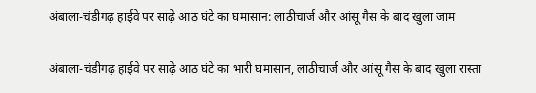अंबाला-चंडीगढ़ हाईवे पर साढ़े आठ घंटे का घमासान: लाठीचार्ज और आंसू गैस के बाद खुला जाम

अंबाला-चंडीगढ़ हाईवे पर साढ़े आठ घंटे का भारी घमासान, लाठीचार्ज और आंसू गैस के बाद खुला रास्ता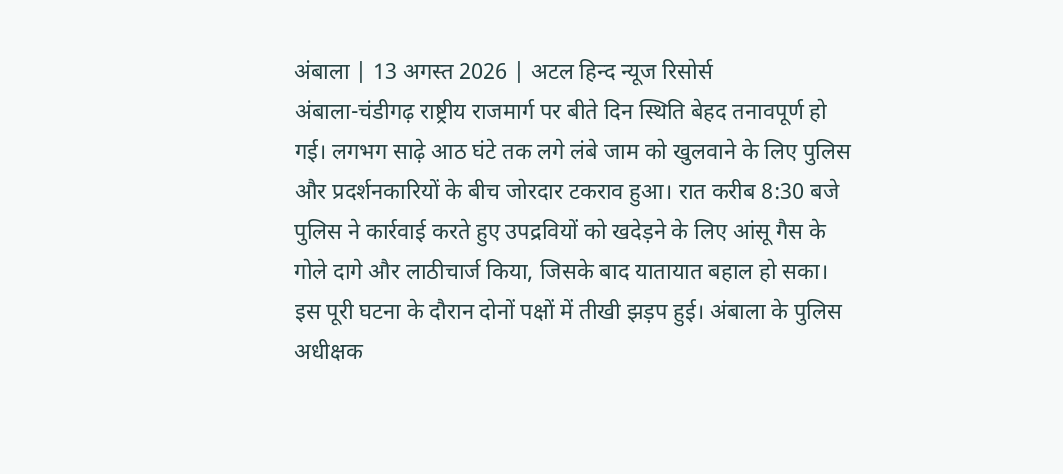अंबाला | 13 अगस्त 2026 | अटल हिन्द न्यूज रिसोर्स
अंबाला-चंडीगढ़ राष्ट्रीय राजमार्ग पर बीते दिन स्थिति बेहद तनावपूर्ण हो गई। लगभग साढ़े आठ घंटे तक लगे लंबे जाम को खुलवाने के लिए पुलिस और प्रदर्शनकारियों के बीच जोरदार टकराव हुआ। रात करीब 8:30 बजे पुलिस ने कार्रवाई करते हुए उपद्रवियों को खदेड़ने के लिए आंसू गैस के गोले दागे और लाठीचार्ज किया, जिसके बाद यातायात बहाल हो सका।
इस पूरी घटना के दौरान दोनों पक्षों में तीखी झड़प हुई। अंबाला के पुलिस अधीक्षक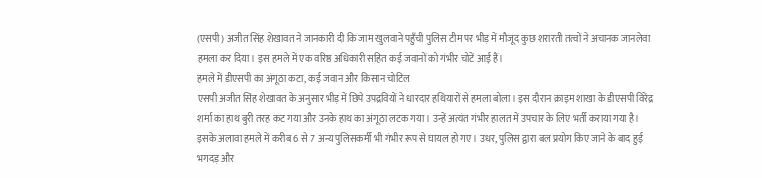(एसपी) अजीत सिंह शेखावत ने जानकारी दी कि जाम खुलवाने पहुँची पुलिस टीम पर भीड़ में मौजूद कुछ शरारती तत्वों ने अचानक जानलेवा हमला कर दिया। इस हमले में एक वरिष्ठ अधिकारी सहित कई जवानों को गंभीर चोटें आई हैं।
हमले में डीएसपी का अंगूठा कटा, कई जवान और किसान चोटिल
एसपी अजीत सिंह शेखावत के अनुसार भीड़ में छिपे उपद्रवियों ने धारदार हथियारों से हमला बोला। इस दौरान क्राइम शाखा के डीएसपी विरेंद्र शर्मा का हाथ बुरी तरह कट गया और उनके हाथ का अंगूठा लटक गया। उन्हें अत्यंत गंभीर हालत में उपचार के लिए भर्ती कराया गया है।
इसके अलावा हमले में करीब 6 से 7 अन्य पुलिसकर्मी भी गंभीर रूप से घायल हो गए। उधर, पुलिस द्वारा बल प्रयोग किए जाने के बाद हुई भगदड़ और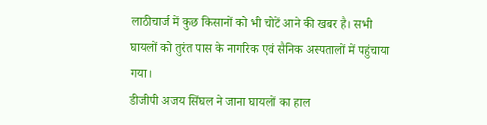लाठीचार्ज में कुछ किसानों को भी चोटें आने की खबर है। सभी घायलों को तुरंत पास के नागरिक एवं सैनिक अस्पतालों में पहुंचाया गया।
डीजीपी अजय सिंघल ने जाना घायलों का हाल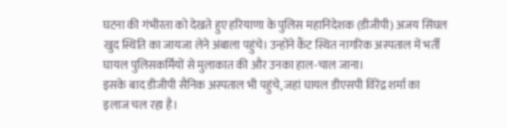घटना की गंभीरता को देखते हुए हरियाणा के पुलिस महानिदेशक (डीजीपी) अजय सिंघल खुद स्थिति का जायजा लेने अंबाला पहुंचे। उन्होंने कैंट स्थित नागरिक अस्पताल में भर्ती घायल पुलिसकर्मियों से मुलाकात की और उनका हाल-चाल जाना।
इसके बाद डीजीपी सैनिक अस्पताल भी पहुंचे, जहां घायल डीएसपी विरेंद्र शर्मा का इलाज चल रहा है।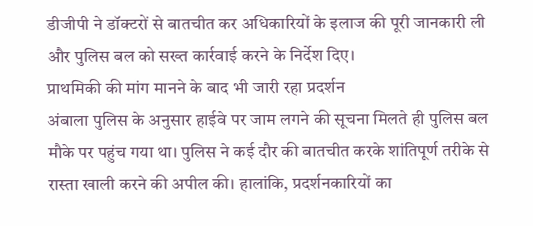डीजीपी ने डॉक्टरों से बातचीत कर अधिकारियों के इलाज की पूरी जानकारी ली और पुलिस बल को सख्त कार्रवाई करने के निर्देश दिए।
प्राथमिकी की मांग मानने के बाद भी जारी रहा प्रदर्शन
अंबाला पुलिस के अनुसार हाईवे पर जाम लगने की सूचना मिलते ही पुलिस बल मौके पर पहुंच गया था। पुलिस ने कई दौर की बातचीत करके शांतिपूर्ण तरीके से रास्ता खाली करने की अपील की। हालांकि, प्रदर्शनकारियों का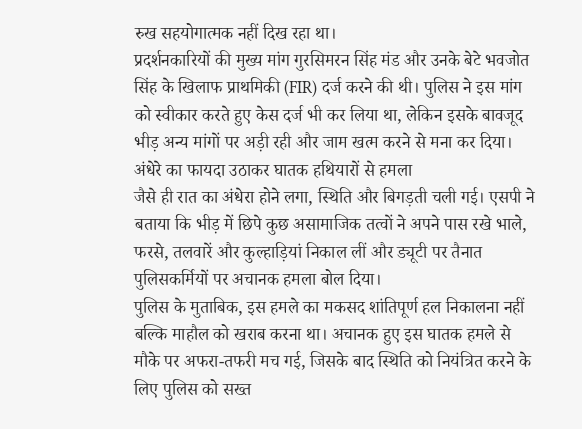रुख सहयोगात्मक नहीं दिख रहा था।
प्रदर्शनकारियों की मुख्य मांग गुरसिमरन सिंह मंड और उनके बेटे भवजोत सिंह के खिलाफ प्राथमिकी (FIR) दर्ज करने की थी। पुलिस ने इस मांग को स्वीकार करते हुए केस दर्ज भी कर लिया था, लेकिन इसके बावजूद भीड़ अन्य मांगों पर अड़ी रही और जाम खत्म करने से मना कर दिया।
अंधेरे का फायदा उठाकर घातक हथियारों से हमला
जैसे ही रात का अंधेरा होने लगा, स्थिति और बिगड़ती चली गई। एसपी ने बताया कि भीड़ में छिपे कुछ असामाजिक तत्वों ने अपने पास रखे भाले, फरसे, तलवारें और कुल्हाड़ियां निकाल लीं और ड्यूटी पर तैनात पुलिसकर्मियों पर अचानक हमला बोल दिया।
पुलिस के मुताबिक, इस हमले का मकसद शांतिपूर्ण हल निकालना नहीं बल्कि माहौल को खराब करना था। अचानक हुए इस घातक हमले से मौके पर अफरा-तफरी मच गई, जिसके बाद स्थिति को नियंत्रित करने के लिए पुलिस को सख्त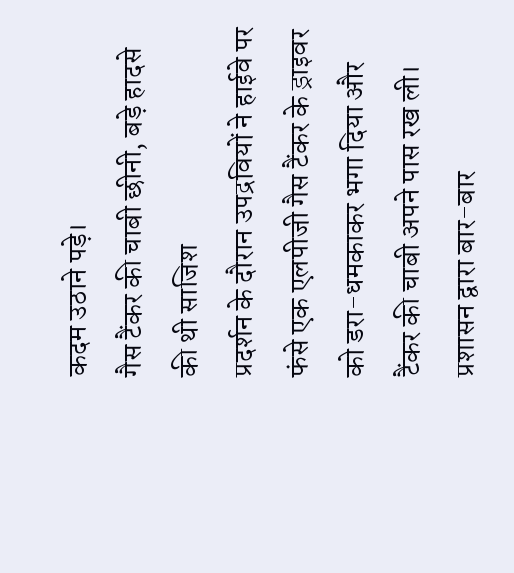कदम उठाने पड़े।
गैस टैंकर की चाबी छीनी, बड़े हादसे की थी साजिश
प्रदर्शन के दौरान उपद्रवियों ने हाईवे पर फंसे एक एलपीजी गैस टैंकर के ड्राइवर को डरा-धमकाकर भगा दिया और टैंकर की चाबी अपने पास रख ली। प्रशासन द्वारा बार-बार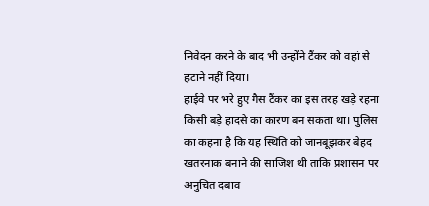निवेदन करने के बाद भी उन्होंने टैंकर को वहां से हटाने नहीं दिया।
हाईवे पर भरे हुए गैस टैंकर का इस तरह खड़े रहना किसी बड़े हादसे का कारण बन सकता था। पुलिस का कहना है कि यह स्थिति को जानबूझकर बेहद खतरनाक बनाने की साजिश थी ताकि प्रशासन पर अनुचित दबाव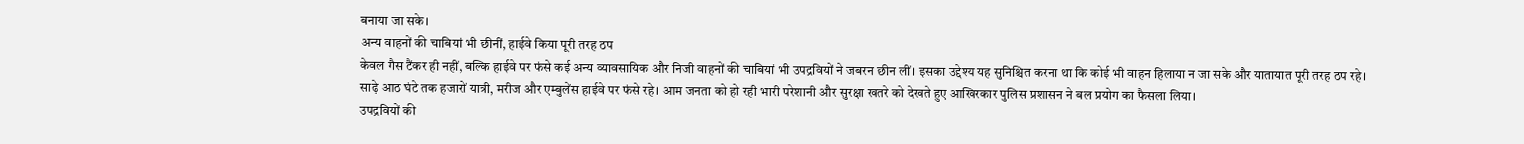बनाया जा सके।
अन्य वाहनों की चाबियां भी छीनीं, हाईवे किया पूरी तरह ठप
केवल गैस टैंकर ही नहीं, बल्कि हाईवे पर फंसे कई अन्य व्यावसायिक और निजी वाहनों की चाबियां भी उपद्रवियों ने जबरन छीन लीं। इसका उद्देश्य यह सुनिश्चित करना था कि कोई भी वाहन हिलाया न जा सके और यातायात पूरी तरह ठप रहे।
साढ़े आठ घंटे तक हजारों यात्री, मरीज और एम्बुलेंस हाईवे पर फंसे रहे। आम जनता को हो रही भारी परेशानी और सुरक्षा खतरे को देखते हुए आखिरकार पुलिस प्रशासन ने बल प्रयोग का फैसला लिया।
उपद्रवियों की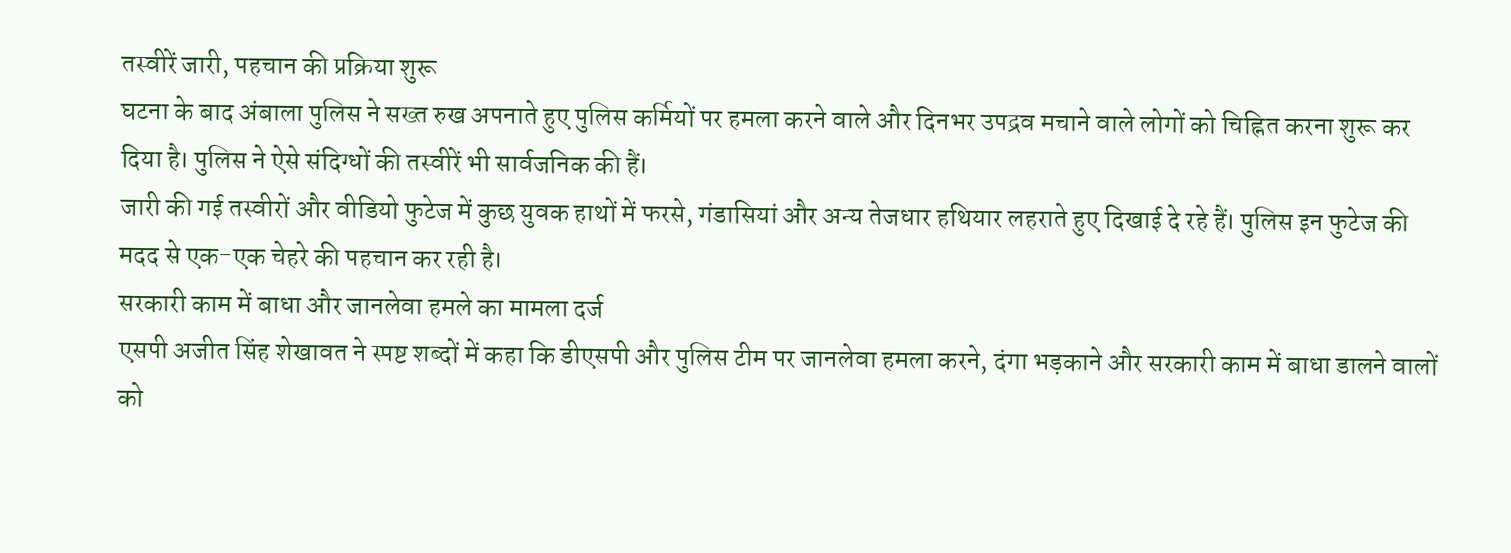तस्वीरें जारी, पहचान की प्रक्रिया शुरू
घटना के बाद अंबाला पुलिस ने सख्त रुख अपनाते हुए पुलिस कर्मियों पर हमला करने वाले और दिनभर उपद्रव मचाने वाले लोगों को चिह्नित करना शुरू कर दिया है। पुलिस ने ऐसे संदिग्धों की तस्वीरें भी सार्वजनिक की हैं।
जारी की गई तस्वीरों और वीडियो फुटेज में कुछ युवक हाथों में फरसे, गंडासियां और अन्य तेजधार हथियार लहराते हुए दिखाई दे रहे हैं। पुलिस इन फुटेज की मदद से एक-एक चेहरे की पहचान कर रही है।
सरकारी काम में बाधा और जानलेवा हमले का मामला दर्ज
एसपी अजीत सिंह शेखावत ने स्पष्ट शब्दों में कहा कि डीएसपी और पुलिस टीम पर जानलेवा हमला करने, दंगा भड़काने और सरकारी काम में बाधा डालने वालों को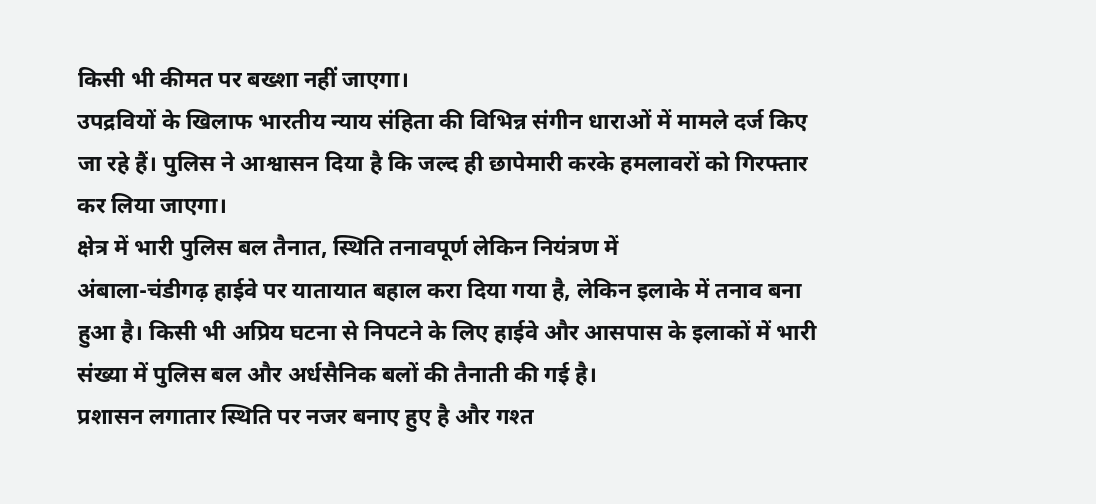किसी भी कीमत पर बख्शा नहीं जाएगा।
उपद्रवियों के खिलाफ भारतीय न्याय संहिता की विभिन्न संगीन धाराओं में मामले दर्ज किए जा रहे हैं। पुलिस ने आश्वासन दिया है कि जल्द ही छापेमारी करके हमलावरों को गिरफ्तार कर लिया जाएगा।
क्षेत्र में भारी पुलिस बल तैनात, स्थिति तनावपूर्ण लेकिन नियंत्रण में
अंबाला-चंडीगढ़ हाईवे पर यातायात बहाल करा दिया गया है, लेकिन इलाके में तनाव बना हुआ है। किसी भी अप्रिय घटना से निपटने के लिए हाईवे और आसपास के इलाकों में भारी संख्या में पुलिस बल और अर्धसैनिक बलों की तैनाती की गई है।
प्रशासन लगातार स्थिति पर नजर बनाए हुए है और गश्त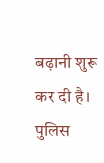बढ़ानी शुरू कर दी है। पुलिस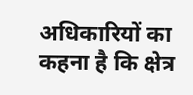अधिकारियों का कहना है कि क्षेत्र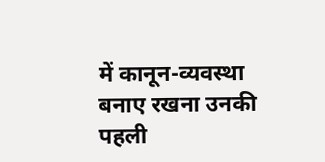में कानून-व्यवस्था बनाए रखना उनकी पहली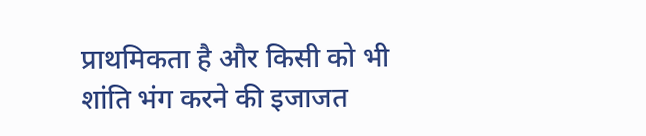प्राथमिकता है और किसी को भी शांति भंग करने की इजाजत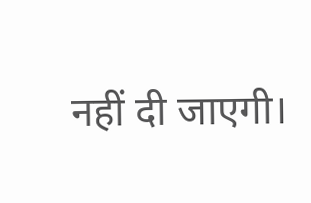नहीं दी जाएगी।